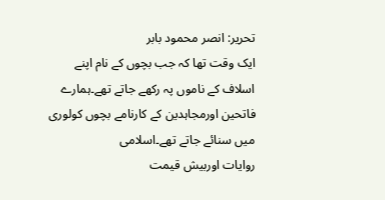تحریر: انصر محمود بابر
ایک وقت تھا کہ جب بچوں کے نام اپنے اسلاف کے ناموں پہ رکھے جاتے تھے۔ہمارے
فاتحین اورمجاہدین کے کارنامے بچوں کولوری میں سنائے جاتے تھے۔اسلامی
روایات اوربیش قیمت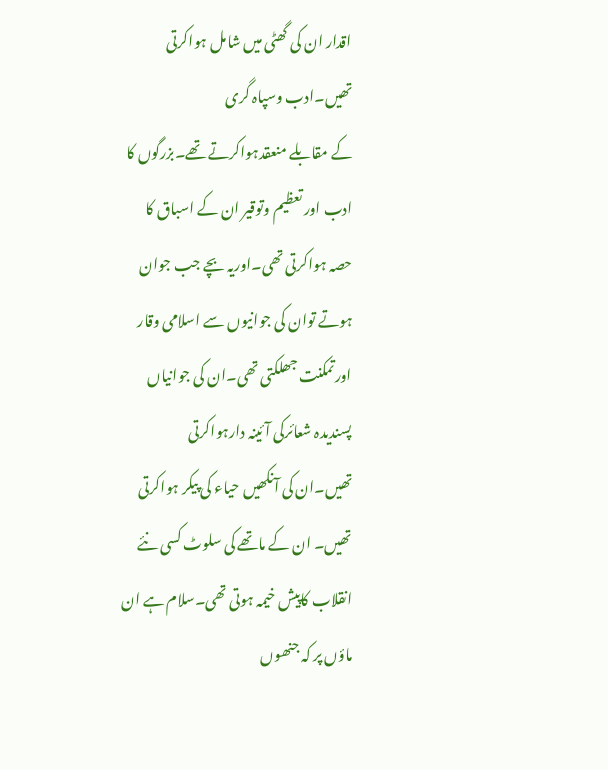اقدار ان کی گھٹی میں شامل ہواکرتی تھیں۔ادب وسپاہ گری
کے مقابلے منعقدہواکرتے تھے۔بزرگوں کا ادب اور تعظیم وتوقیر ان کے اسباق کا
حصہ ہواکرتی تھی۔اوریہ بچے جب جوان ہوتے توان کی جوانیوں سے اسلامی وقار
اورتمکنت جھلکتی تھی۔ان کی جوانیاں پسندیدہ شعائرکی آئینہ دارہواکرتی
تھیں۔ان کی آنکھیں حیاء کی پیکر ہواکرتی تھیں۔ ان کے ماتھے کی سلوٹ کسی نئے
انقلاب کاپیش خیمہ ہوتی تھی۔سلام ہے ان ماؤں پر کہ جنھوں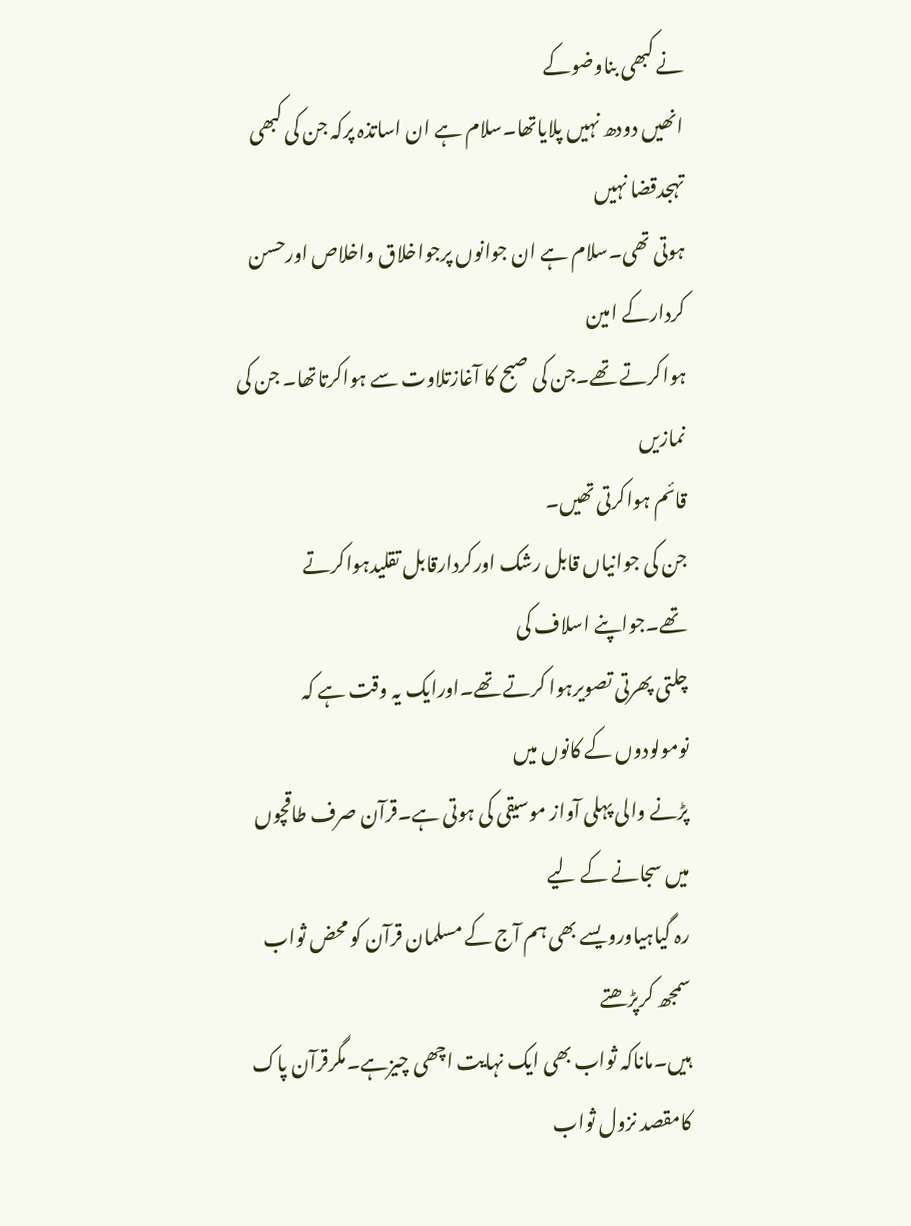نے کبھی بناوضوکے
انھیں دودھ نہیں پلایاتھا۔سلام ہے ان اساتذہ پرکہ جن کی کبھی تہجدقضا نہیں
ہوتی تھی۔سلام ہے ان جوانوں پرجواخلاق واخلاص اورحسن کردارکے امین
ہواکرتے تھے۔جن کی صبح کا آغازتلاوت سے ہواکرتاتھا۔ جن کی نمازیں
قائم ہواکرتی تھیں۔
جن کی جوانیاں قابل رشک اورکردارقابل تقلیدہواکرتے تھے۔جواپنے اسلاف کی
چلتی پھرتی تصویرہوا کرتے تھے۔اورایک یہ وقت ہے کہ نومولودوں کے کانوں میں
پڑنے والی پہلی آواز موسیقی کی ہوتی ہے۔قرآن صرف طاقچوں میں سجانے کے لیے
رہ گیاہیاورویسے بھی ہم آج کے مسلمان قرآن کو محض ثواب سمجھ کرپڑھتے
ہیں۔ماناکہ ثواب بھی ایک نہایت اچھی چیزہے۔مگرقرآن پاک کامقصد نزول ثواب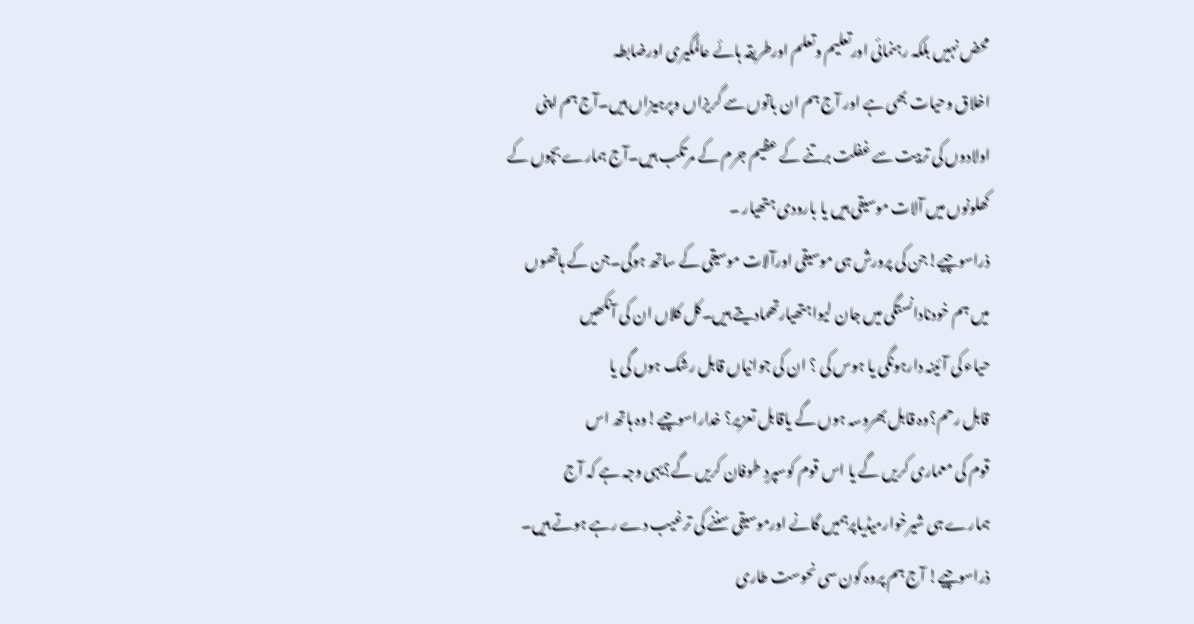محض نہیں بلکہ رہنمائی اورتعلیم وتعلم اورطریقہ ہائے عالمگیری اورضابطہ
اخلاق وحیات بھی ہے اور آج ہم ان باتوں سے گریزاں وپرہیزاں ہیں۔آج ہم اپنی
اولادوں کی تربیت سے غفلت برتنے کے عظیم جرم کے مرتکب ہیں۔آج ہمارے بچوں کے
کھلونوں میں آلات موسیقی ہیں یا بارودی ہتھیار ۔
ذراسوچیے!جن کی پرورش ہی موسیقی اورآلات موسیقی کے ساتھ ہوگی۔جن کے ہاتھوں
میں ہم خودنادانستگی میں جان لیواہتھیارتھمادیتے ہیں۔کل کلاں ان کی آنکھیں
حیاء کی آئینہ دارہونگی یا ہوس کی ؟ ان کی جوانیاں قابل رشک ہوں گی یا
قابل رحم؟وہ قابل بھروسہ ہوں گے یاقابل تعزیر؟ خداراسوچیے!وہ ہاتھ اس
قوم کی معماری کریں گے یا اس قوم کوسپردِ طوفان کریں گے؟یہی وجہ ہے کہ آج
ہمارے ہی شیرخوارمیڈیاپرہمیں گانے اورموسیقی سننے کی ترغیب دے رہے ہوتے ہیں۔
ذراسوچیے! آج ہم پروہ کون سی نحوست طاری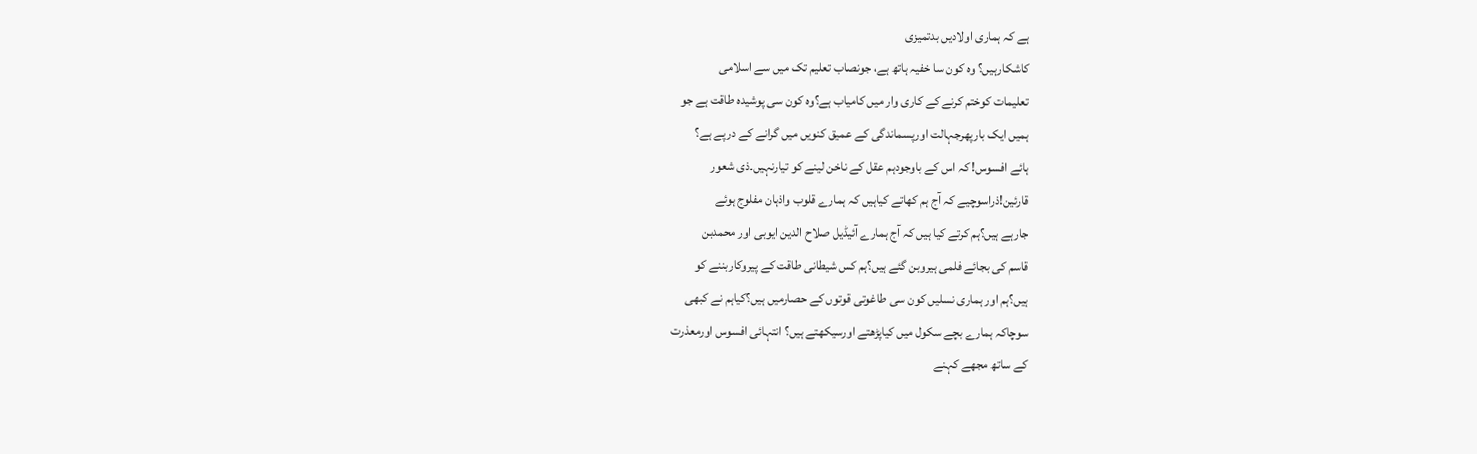ہے کہ ہماری اولادیں بدتمیزی
کاشکارہیں؟ وہ کون سا خفیہ ہاتھ ہے، جونصاب تعلیم تک میں سے اسلامی
تعلیمات کوختم کرنے کے کاری وار میں کامیاب ہے؟وہ کون سی پوشیدہ طاقت ہے جو
ہمیں ایک بارپھرجہالت اورپسماندگی کے عمیق کنویں میں گرانے کے درپے ہے؟
ہائے افسوس! کہ اس کے باوجودہم عقل کے ناخن لینے کو تیارنہیں۔ذی شعور
قارئین!ذراسوچیے کہ آج ہم کھاتے کیاہیں کہ ہمارے قلوب واذہان مفلوج ہوئے
جارہے ہیں؟ہم کرتے کیا ہیں کہ آج ہمارے آئیڈیل صلاح الدین ایوبی اور محمدبن
قاسم کی بجائے فلمی ہیروبن گئے ہیں؟ہم کس شیطانی طاقت کے پیروکاربننے کو
ہیں؟ہم اور ہماری نسلیں کون سی طاغوتی قوتوں کے حصارمیں ہیں؟کیاہم نے کبھی
سوچاکہ ہمارے بچے سکول میں کیاپڑھتے اورسیکھتے ہیں؟ انتہائی افسوس اورمعذرت
کے ساتھ مجھے کہنے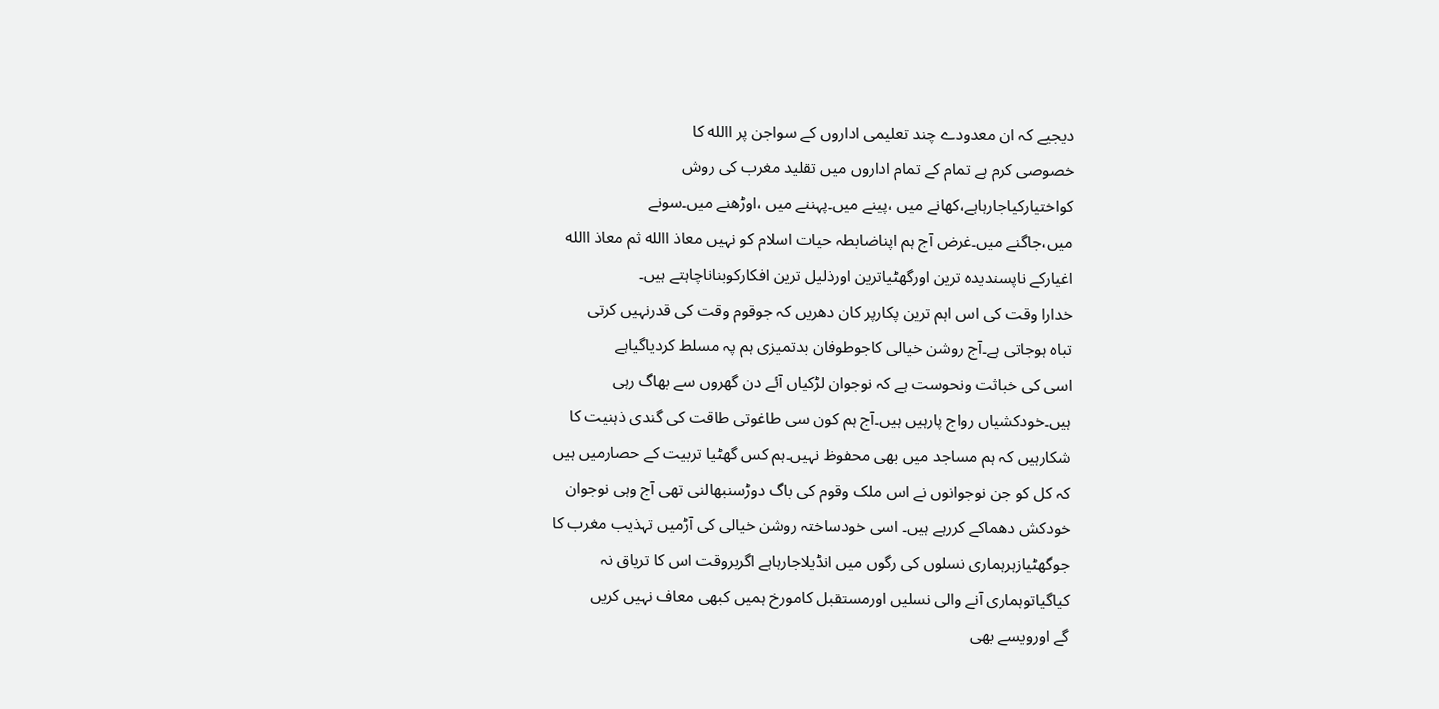دیجیے کہ ان معدودے چند تعلیمی اداروں کے سواجن پر االله کا
خصوصی کرم ہے تمام کے تمام اداروں میں تقلید مغرب کی روش
کواختیارکیاجارہاہے،کھانے میں ،پینے میں۔پہننے میں ،اوڑھنے میں۔سونے
میں،جاگنے میں۔غرض آج ہم اپناضابطہ حیات اسلام کو نہیں معاذ االله ثم معاذ االله
اغیارکے ناپسندیدہ ترین اورگھٹیاترین اورذلیل ترین افکارکوبناناچاہتے ہیں۔
خدارا وقت کی اس اہم ترین پکارپر کان دھریں کہ جوقوم وقت کی قدرنہیں کرتی
تباہ ہوجاتی ہے۔آج روشن خیالی کاجوطوفان بدتمیزی ہم پہ مسلط کردیاگیاہے
اسی کی خباثت ونحوست ہے کہ نوجوان لڑکیاں آئے دن گھروں سے بھاگ رہی
ہیں۔خودکشیاں رواج پارہیں ہیں۔آج ہم کون سی طاغوتی طاقت کی گندی ذہنیت کا
شکارہیں کہ ہم مساجد میں بھی محفوظ نہیں۔ہم کس گھٹیا تربیت کے حصارمیں ہیں
کہ کل کو جن نوجوانوں نے اس ملک وقوم کی باگ دوڑسنبھالنی تھی آج وہی نوجوان
خودکش دھماکے کررہے ہیں۔ اسی خودساختہ روشن خیالی کی آڑمیں تہذیب مغرب کا
جوگھٹیازہرہماری نسلوں کی رگوں میں انڈیلاجارہاہے اگربروقت اس کا تریاق نہ
کیاگیاتوہماری آنے والی نسلیں اورمستقبل کامورخ ہمیں کبھی معاف نہیں کریں
گے اورویسے بھی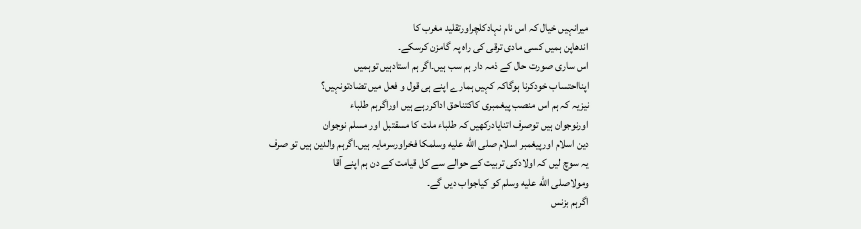میرانہیں خیال کہ اس نام نہادکلچراورتقلید مغرب کا
اندھاپن ہمیں کسی مادی ترقی کی راہ پہ گامزن کرسکے۔
اس ساری صورت حال کے ذمہ دار ہم سب ہیں۔اگر ہم استادہیں توہمیں
اپنااحتساب خودکرنا ہوگاکہ کہیں ہمارے اپنے ہی قول و فعل میں تضادتونہیں؟
نیزیہ کہ ہم اس منصب پیغمبری کاکتناحق اداکررہے ہیں اوراگرہم طلباء
اورنوجوان ہیں توصرف اتنایادرکھیں کہ طلباء ملت کا مسقتبل اور مسلم نوجوان
دین اسلام اورپیغمبر اسلام صلى الله عليه وسلمکا فخراورسرمایہ ہیں۔اگرہم والدین ہیں تو صرف
یہ سوچ لیں کہ اولادکی تربیت کے حوالے سے کل قیامت کے دن ہم اپنے آقا
ومولاصلى الله عليه وسلم کو کیاجواب دیں گے۔
اگرہم بزنس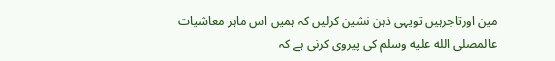مین اورتاجرہیں تویہی ذہن نشین کرلیں کہ ہمیں اس ماہر معاشیات
عالمصلى الله عليه وسلم کی پیروی کرنی ہے کہ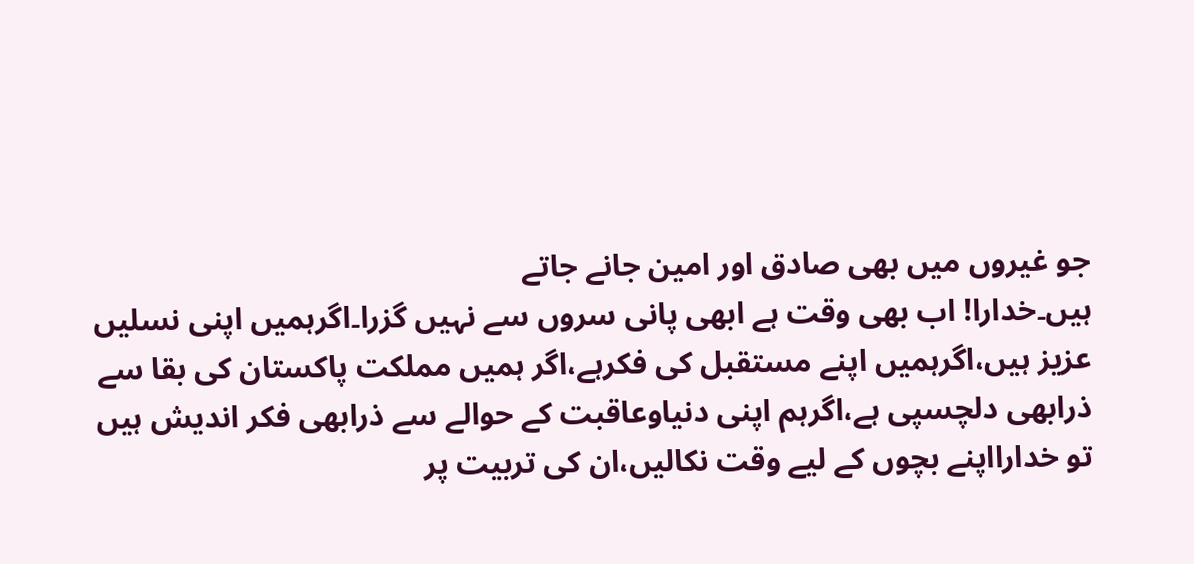جو غیروں میں بھی صادق اور امین جانے جاتے
ہیں۔خدارا! اب بھی وقت ہے ابھی پانی سروں سے نہیں گزرا۔اگرہمیں اپنی نسلیں
عزیز ہیں،اگرہمیں اپنے مستقبل کی فکرہے،اگر ہمیں مملکت پاکستان کی بقا سے
ذرابھی دلچسپی ہے،اگرہم اپنی دنیاوعاقبت کے حوالے سے ذرابھی فکر اندیش ہیں
تو خدارااپنے بچوں کے لیے وقت نکالیں،ان کی تربیت پر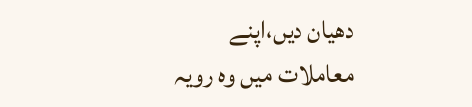دھیان دیں،اپنے
معاملات میں وہ رویہ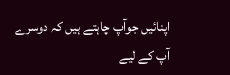اپنائیں جوآپ چاہتے ہیں کہ دوسرے آپ کے لیے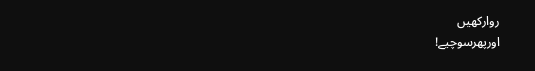روارکھیں
اورپھرسوچیے!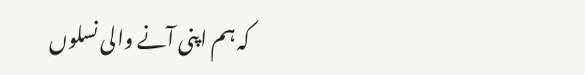کہ ہم اپنی آنے والی نسلوں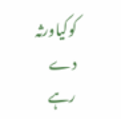کوکیاورثہ دے رہے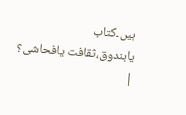ہیں۔کتاب
یابندوق،ثقافت یافحاشی؟
|